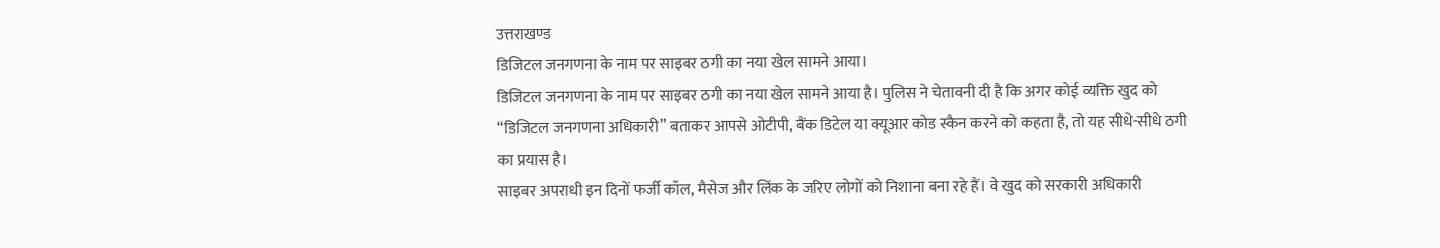उत्तराखण्ड
डिजिटल जनगणना के नाम पर साइबर ठगी का नया खेल सामने आया।
डिजिटल जनगणना के नाम पर साइबर ठगी का नया खेल सामने आया है। पुलिस ने चेतावनी दी है कि अगर कोई व्यक्ति खुद को “डिजिटल जनगणना अधिकारी” बताकर आपसे ओटीपी, बैंक डिटेल या क्यूआर कोड स्कैन करने को कहता है, तो यह सीधे-सीधे ठगी का प्रयास है।
साइबर अपराधी इन दिनों फर्जी कॉल, मैसेज और लिंक के जरिए लोगों को निशाना बना रहे हैं। वे खुद को सरकारी अधिकारी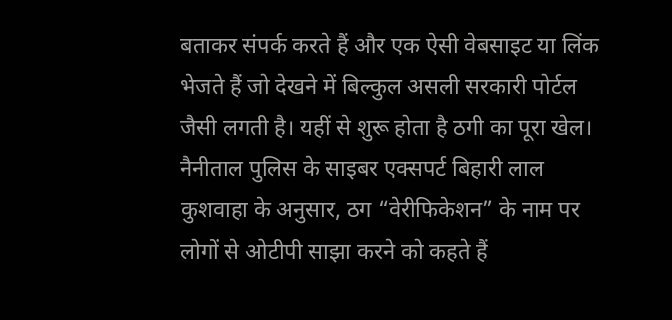बताकर संपर्क करते हैं और एक ऐसी वेबसाइट या लिंक भेजते हैं जो देखने में बिल्कुल असली सरकारी पोर्टल जैसी लगती है। यहीं से शुरू होता है ठगी का पूरा खेल। नैनीताल पुलिस के साइबर एक्सपर्ट बिहारी लाल कुशवाहा के अनुसार, ठग “वेरीफिकेशन” के नाम पर लोगों से ओटीपी साझा करने को कहते हैं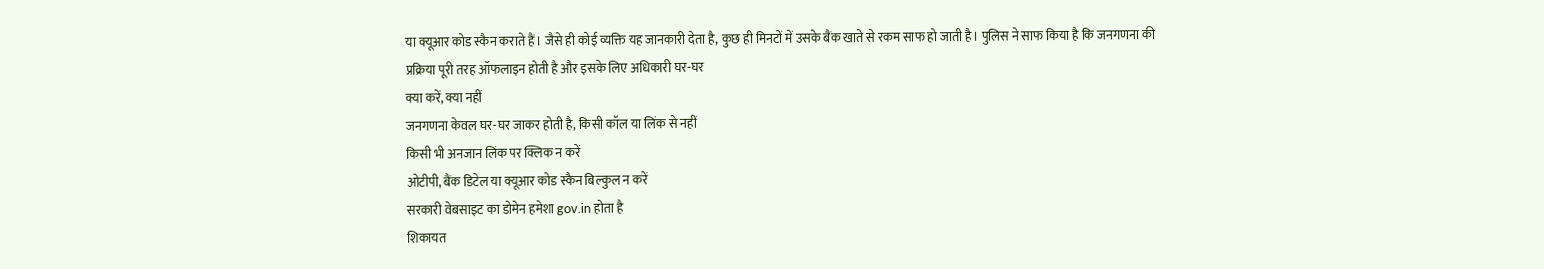या क्यूआर कोड स्कैन कराते हैं। जैसे ही कोई व्यक्ति यह जानकारी देता है, कुछ ही मिनटों में उसके बैंक खाते से रकम साफ हो जाती है। पुलिस ने साफ किया है कि जनगणना की प्रक्रिया पूरी तरह ऑफलाइन होती है और इसके लिए अधिकारी घर-घर
क्या करें, क्या नहीं
जनगणना केवल घर-घर जाकर होती है, किसी कॉल या लिंक से नहीं
किसी भी अनजान लिंक पर क्लिक न करें
ओटीपी, बैंक डिटेल या क्यूआर कोड स्कैन बिल्कुल न करें
सरकारी वेबसाइट का डोमेन हमेशा gov.in होता है
शिकायत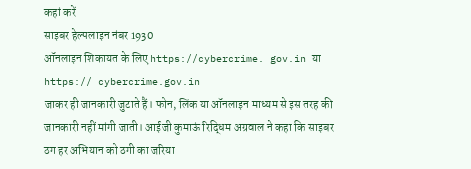कहां करें
साइबर हेल्पलाइन नंबर 1930
ऑनलाइन शिकायत के लिए https://cybercrime. gov.in या https:// cybercrime.gov.in
जाकर ही जानकारी जुटाते हैं। फोन, लिंक या ऑनलाइन माध्यम से इस तरह की जानकारी नहीं मांगी जाती। आईजी कुमाऊं रिद्धिम अग्रवाल ने कहा कि साइबर ठग हर अभियान को ठगी का जरिया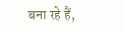बना रहे हैं,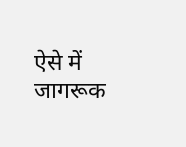ऐसे में जागरूक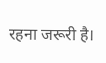रहना जरूरी है।